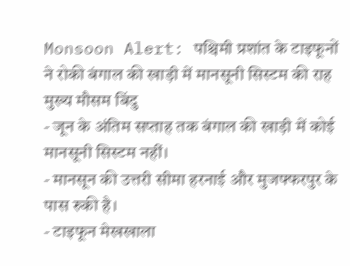Monsoon Alert: पश्चिमी प्रशांत के टाइफूनों ने रोकी बंगाल की खाड़ी में मानसूनी सिस्टम की राह
मुख्य मौसम बिंदु
- जून के अंतिम सप्ताह तक बंगाल की खाड़ी में कोई मानसूनी सिस्टम नहीं।
- मानसून की उत्तरी सीमा हरनाई और मुजफ्फरपुर के पास रुकी है।
- टाइफून मेखखाला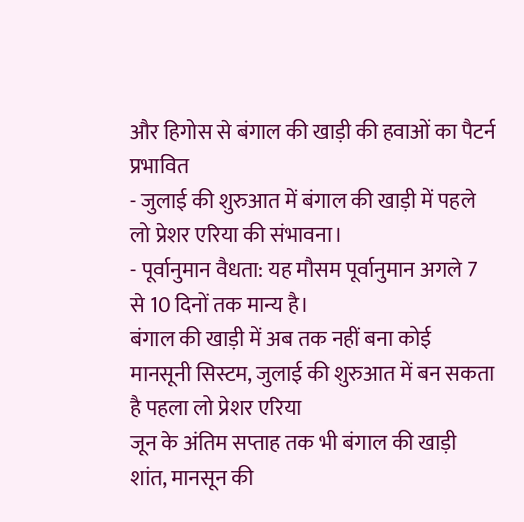और हिगोस से बंगाल की खाड़ी की हवाओं का पैटर्न प्रभावित
- जुलाई की शुरुआत में बंगाल की खाड़ी में पहले लो प्रेशर एरिया की संभावना।
- पूर्वानुमान वैधता: यह मौसम पूर्वानुमान अगले 7 से 10 दिनों तक मान्य है।
बंगाल की खाड़ी में अब तक नहीं बना कोई मानसूनी सिस्टम, जुलाई की शुरुआत में बन सकता है पहला लो प्रेशर एरिया
जून के अंतिम सप्ताह तक भी बंगाल की खाड़ी शांत, मानसून की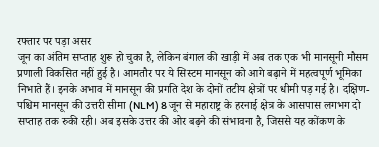रफ्तार पर पड़ा असर
जून का अंतिम सप्ताह शुरू हो चुका है, लेकिन बंगाल की खाड़ी में अब तक एक भी मानसूनी मौसम प्रणाली विकसित नहीं हुई है। आमतौर पर ये सिस्टम मानसून को आगे बढ़ाने में महत्वपूर्ण भूमिका निभाते हैं। इनके अभाव में मानसून की प्रगति देश के दोनों तटीय क्षेत्रों पर धीमी पड़ गई है। दक्षिण-पश्चिम मानसून की उत्तरी सीमा (NLM) 8 जून से महाराष्ट्र के हरनाई क्षेत्र के आसपास लगभग दो सप्ताह तक रुकी रही। अब इसके उत्तर की ओर बढ़ने की संभावना है, जिससे यह कोंकण के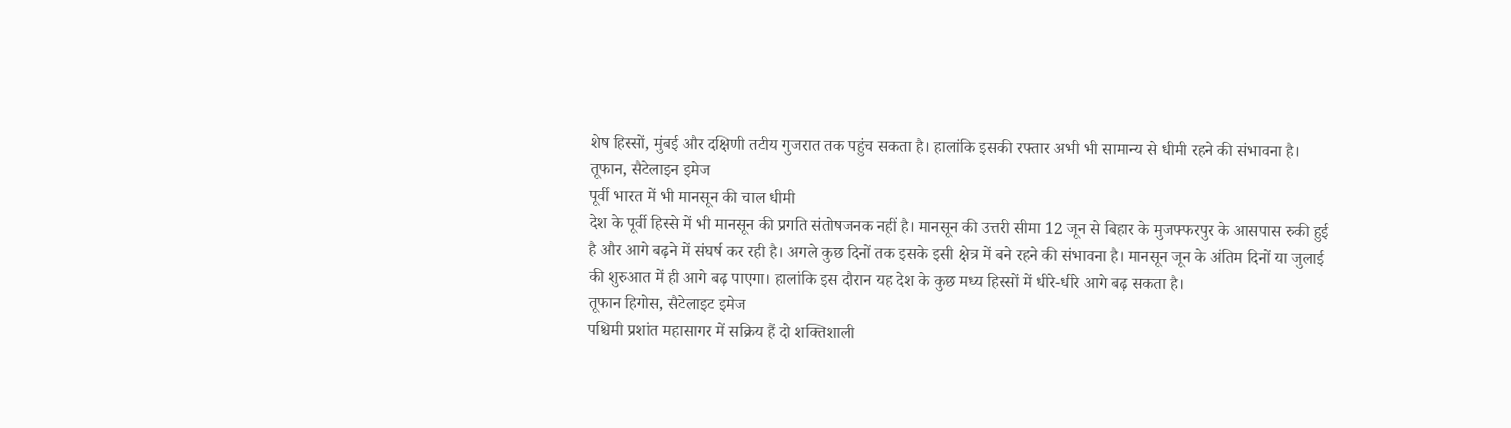शेष हिस्सों, मुंबई और दक्षिणी तटीय गुजरात तक पहुंच सकता है। हालांकि इसकी रफ्तार अभी भी सामान्य से धीमी रहने की संभावना है।
तूफान, सैटेलाइन इमेज
पूर्वी भारत में भी मानसून की चाल धीमी
देश के पूर्वी हिस्से में भी मानसून की प्रगति संतोषजनक नहीं है। मानसून की उत्तरी सीमा 12 जून से बिहार के मुजफ्फरपुर के आसपास रुकी हुई है और आगे बढ़ने में संघर्ष कर रही है। अगले कुछ दिनों तक इसके इसी क्षेत्र में बने रहने की संभावना है। मानसून जून के अंतिम दिनों या जुलाई की शुरुआत में ही आगे बढ़ पाएगा। हालांकि इस दौरान यह देश के कुछ मध्य हिस्सों में धीरे-धीरे आगे बढ़ सकता है।
तूफान हिगोस, सैटेलाइट इमेज
पश्चिमी प्रशांत महासागर में सक्रिय हैं दो शक्तिशाली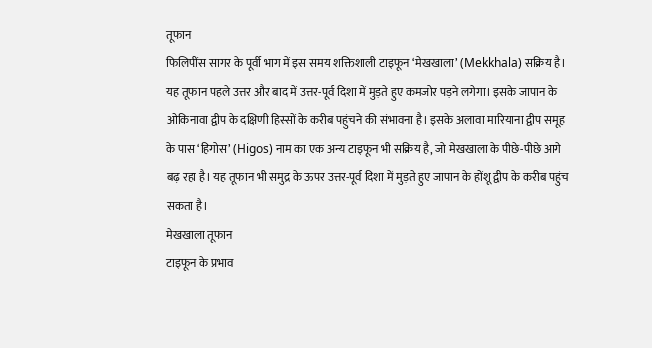तूफान
फिलिपींस सागर के पूर्वी भाग में इस समय शक्तिशाली टाइफून ‘मेखखाला’ (Mekkhala) सक्रिय है। यह तूफान पहले उत्तर और बाद में उत्तर-पूर्व दिशा में मुड़ते हुए कमजोर पड़ने लगेगा। इसके जापान के ओकिनावा द्वीप के दक्षिणी हिस्सों के करीब पहुंचने की संभावना है। इसके अलावा मारियाना द्वीप समूह के पास ‘हिगोस’ (Higos) नाम का एक अन्य टाइफून भी सक्रिय है, जो मेखखाला के पीछे-पीछे आगे बढ़ रहा है। यह तूफान भी समुद्र के ऊपर उत्तर-पूर्व दिशा में मुड़ते हुए जापान के होंशू द्वीप के करीब पहुंच सकता है।
मेखखाला तूफान
टाइफून के प्रभाव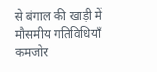से बंगाल की खाड़ी में मौसमीय गतिविधियाँ कमजोर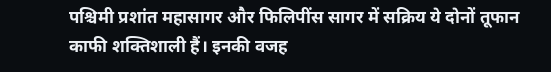पश्चिमी प्रशांत महासागर और फिलिपींस सागर में सक्रिय ये दोनों तूफान काफी शक्तिशाली हैं। इनकी वजह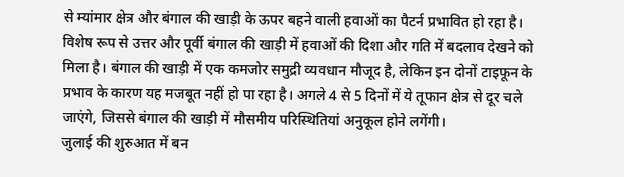से म्यांमार क्षेत्र और बंगाल की खाड़ी के ऊपर बहने वाली हवाओं का पैटर्न प्रभावित हो रहा है। विशेष रूप से उत्तर और पूर्वी बंगाल की खाड़ी में हवाओं की दिशा और गति में बदलाव देखने को मिला है। बंगाल की खाड़ी में एक कमजोर समुद्री व्यवधान मौजूद है, लेकिन इन दोनों टाइफून के प्रभाव के कारण यह मजबूत नहीं हो पा रहा है। अगले 4 से 5 दिनों में ये तूफान क्षेत्र से दूर चले जाएंगे, जिससे बंगाल की खाड़ी में मौसमीय परिस्थितियां अनुकूल होने लगेंगी।
जुलाई की शुरुआत में बन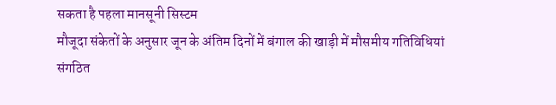सकता है पहला मानसूनी सिस्टम
मौजूदा संकेतों के अनुसार जून के अंतिम दिनों में बंगाल की खाड़ी में मौसमीय गतिविधियां संगठित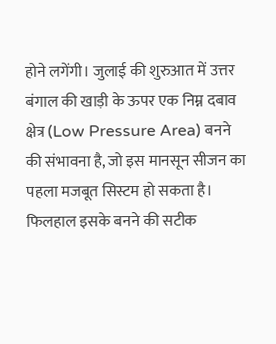होने लगेंगी। जुलाई की शुरुआत में उत्तर बंगाल की खाड़ी के ऊपर एक निम्न दबाव क्षेत्र (Low Pressure Area) बनने की संभावना है, जो इस मानसून सीजन का पहला मजबूत सिस्टम हो सकता है। फिलहाल इसके बनने की सटीक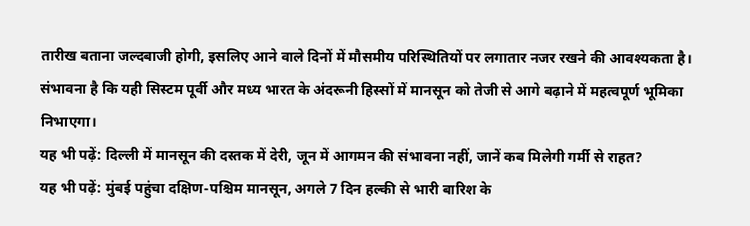तारीख बताना जल्दबाजी होगी, इसलिए आने वाले दिनों में मौसमीय परिस्थितियों पर लगातार नजर रखने की आवश्यकता है। संभावना है कि यही सिस्टम पूर्वी और मध्य भारत के अंदरूनी हिस्सों में मानसून को तेजी से आगे बढ़ाने में महत्वपूर्ण भूमिका निभाएगा।
यह भी पढ़ें: दिल्ली में मानसून की दस्तक में देरी, जून में आगमन की संभावना नहीं, जानें कब मिलेगी गर्मी से राहत?
यह भी पढ़ें: मुंबई पहुंचा दक्षिण-पश्चिम मानसून, अगले 7 दिन हल्की से भारी बारिश के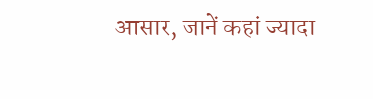आसार, जानें कहां ज्यादा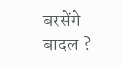बरसेंगे बादल ?